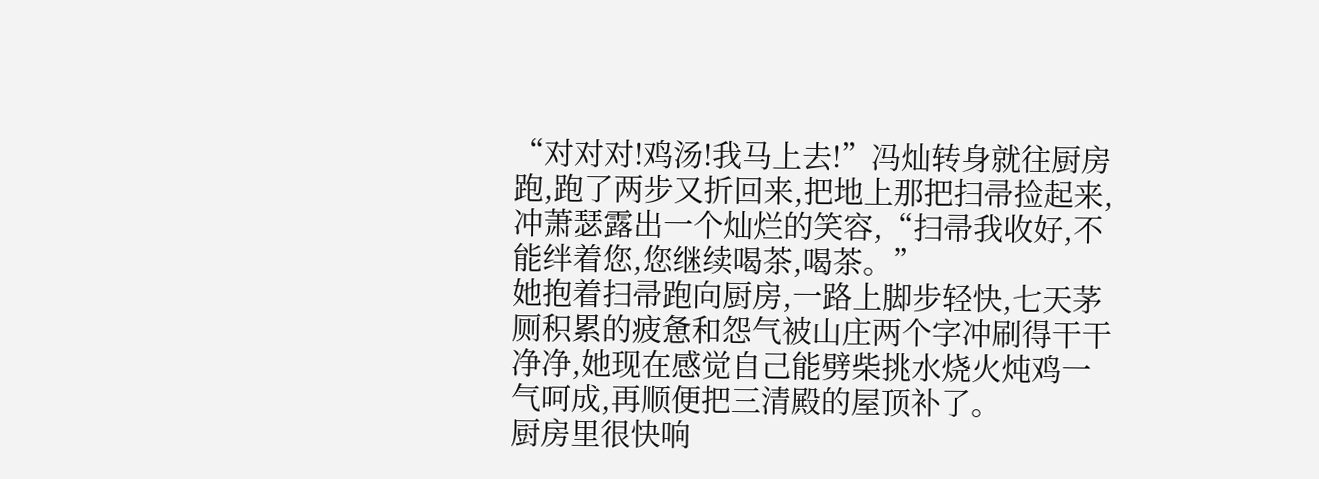“对对对!鸡汤!我马上去!”冯灿转身就往厨房跑,跑了两步又折回来,把地上那把扫帚捡起来,冲萧瑟露出一个灿烂的笑容,“扫帚我收好,不能绊着您,您继续喝茶,喝茶。”
她抱着扫帚跑向厨房,一路上脚步轻快,七天茅厕积累的疲惫和怨气被山庄两个字冲刷得干干净净,她现在感觉自己能劈柴挑水烧火炖鸡一气呵成,再顺便把三清殿的屋顶补了。
厨房里很快响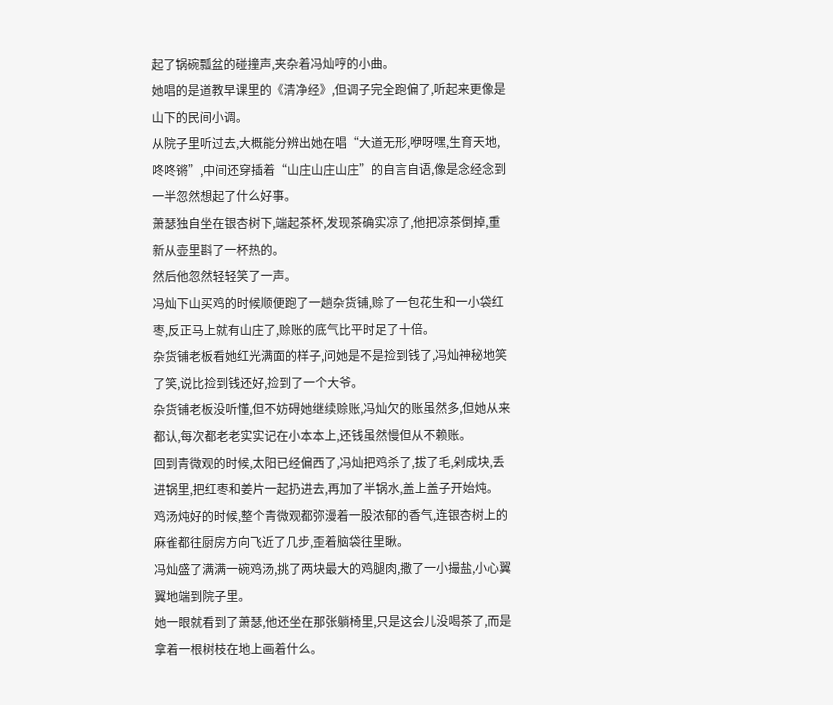起了锅碗瓢盆的碰撞声,夹杂着冯灿哼的小曲。
她唱的是道教早课里的《清净经》,但调子完全跑偏了,听起来更像是山下的民间小调。
从院子里听过去,大概能分辨出她在唱“大道无形,咿呀嘿,生育天地,咚咚锵”,中间还穿插着“山庄山庄山庄”的自言自语,像是念经念到一半忽然想起了什么好事。
萧瑟独自坐在银杏树下,端起茶杯,发现茶确实凉了,他把凉茶倒掉,重新从壶里斟了一杯热的。
然后他忽然轻轻笑了一声。
冯灿下山买鸡的时候顺便跑了一趟杂货铺,赊了一包花生和一小袋红枣,反正马上就有山庄了,赊账的底气比平时足了十倍。
杂货铺老板看她红光满面的样子,问她是不是捡到钱了,冯灿神秘地笑了笑,说比捡到钱还好,捡到了一个大爷。
杂货铺老板没听懂,但不妨碍她继续赊账,冯灿欠的账虽然多,但她从来都认,每次都老老实实记在小本本上,还钱虽然慢但从不赖账。
回到青微观的时候,太阳已经偏西了,冯灿把鸡杀了,拔了毛,剁成块,丢进锅里,把红枣和姜片一起扔进去,再加了半锅水,盖上盖子开始炖。
鸡汤炖好的时候,整个青微观都弥漫着一股浓郁的香气,连银杏树上的麻雀都往厨房方向飞近了几步,歪着脑袋往里瞅。
冯灿盛了满满一碗鸡汤,挑了两块最大的鸡腿肉,撒了一小撮盐,小心翼翼地端到院子里。
她一眼就看到了萧瑟,他还坐在那张躺椅里,只是这会儿没喝茶了,而是拿着一根树枝在地上画着什么。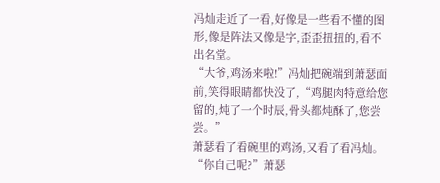冯灿走近了一看,好像是一些看不懂的图形,像是阵法又像是字,歪歪扭扭的,看不出名堂。
“大爷,鸡汤来啦!”冯灿把碗端到萧瑟面前,笑得眼睛都快没了,“鸡腿肉特意给您留的,炖了一个时辰,骨头都炖酥了,您尝尝。”
萧瑟看了看碗里的鸡汤,又看了看冯灿。
“你自己呢?”萧瑟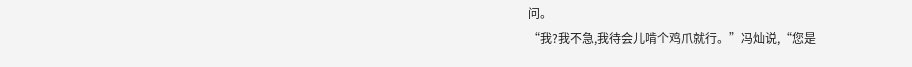问。
“我?我不急,我待会儿啃个鸡爪就行。”冯灿说,“您是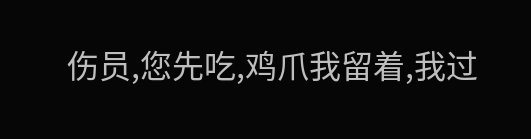伤员,您先吃,鸡爪我留着,我过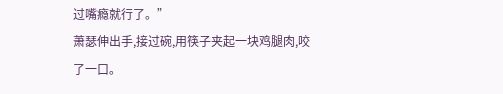过嘴瘾就行了。”
萧瑟伸出手,接过碗,用筷子夹起一块鸡腿肉,咬了一口。